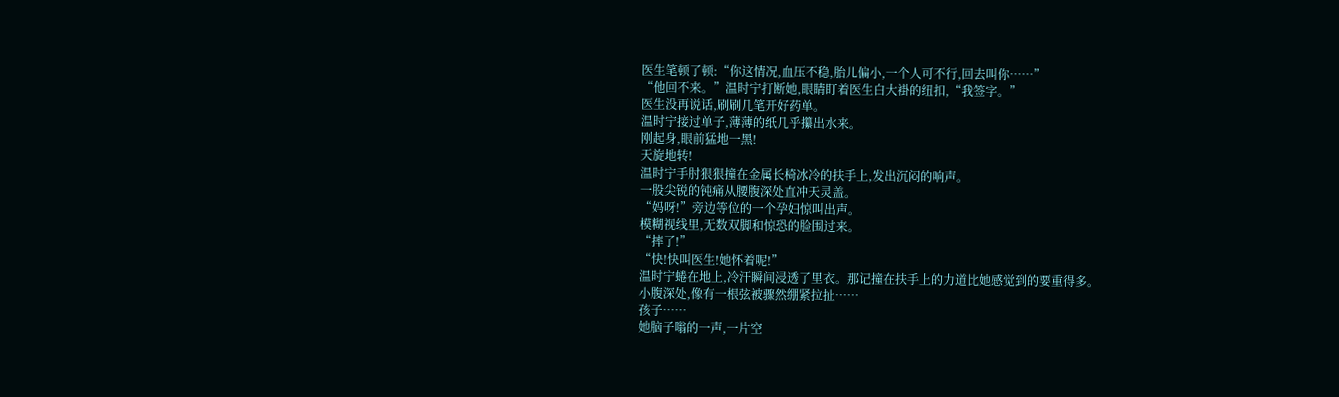医生笔顿了顿:“你这情况,血压不稳,胎儿偏小,一个人可不行,回去叫你……”
“他回不来。”温时宁打断她,眼睛盯着医生白大褂的纽扣,“我签字。”
医生没再说话,刷刷几笔开好药单。
温时宁接过单子,薄薄的纸几乎攥出水来。
刚起身,眼前猛地一黑!
天旋地转!
温时宁手肘狠狠撞在金属长椅冰冷的扶手上,发出沉闷的响声。
一股尖锐的钝痛从腰腹深处直冲天灵盖。
“妈呀!”旁边等位的一个孕妇惊叫出声。
模糊视线里,无数双脚和惊恐的脸围过来。
“摔了!”
“快!快叫医生!她怀着呢!”
温时宁蜷在地上,冷汗瞬间浸透了里衣。那记撞在扶手上的力道比她感觉到的要重得多。
小腹深处,像有一根弦被骤然绷紧拉扯……
孩子……
她脑子嗡的一声,一片空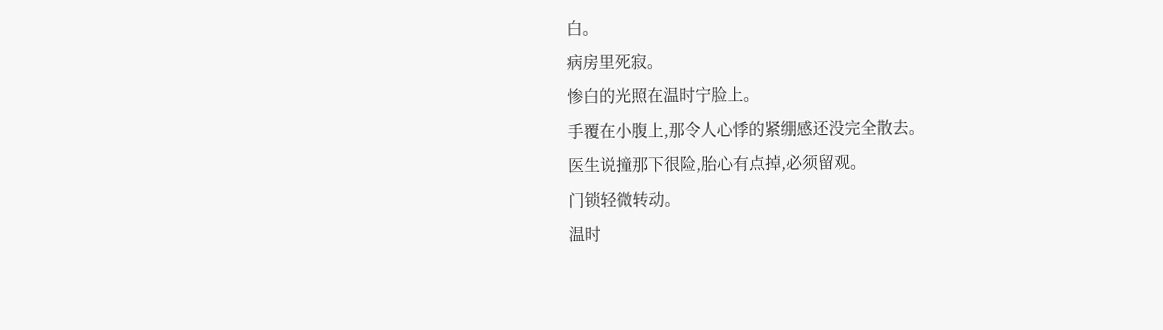白。
病房里死寂。
惨白的光照在温时宁脸上。
手覆在小腹上,那令人心悸的紧绷感还没完全散去。
医生说撞那下很险,胎心有点掉,必须留观。
门锁轻微转动。
温时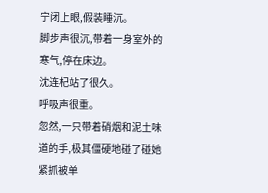宁闭上眼,假装睡沉。
脚步声很沉,带着一身室外的寒气,停在床边。
沈连杞站了很久。
呼吸声很重。
忽然,一只带着硝烟和泥土味道的手,极其僵硬地碰了碰她紧抓被单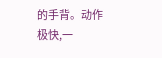的手背。动作极快,一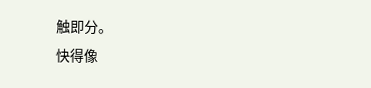触即分。
快得像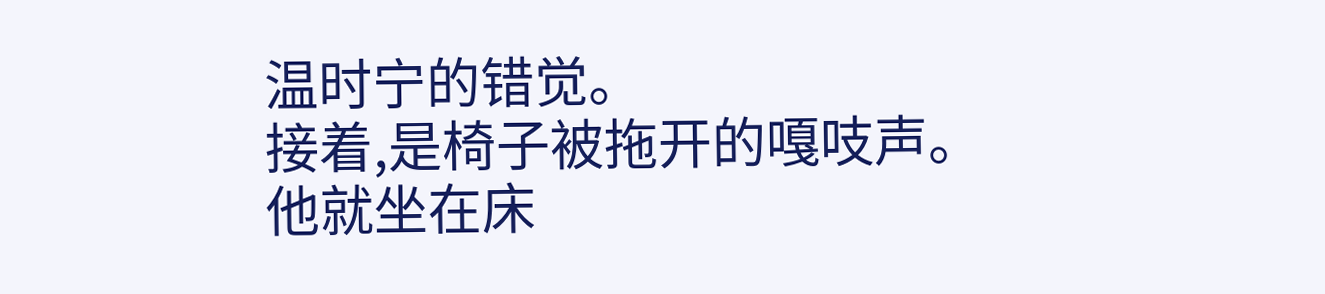温时宁的错觉。
接着,是椅子被拖开的嘎吱声。
他就坐在床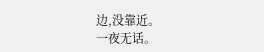边,没靠近。
一夜无话。